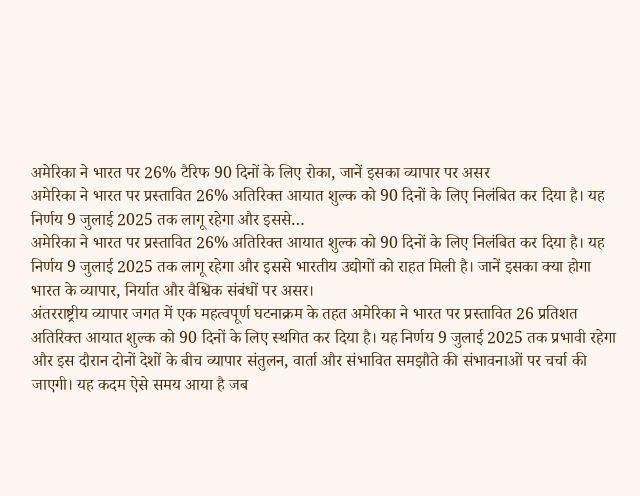अमेरिका ने भारत पर 26% टैरिफ 90 दिनों के लिए रोका, जानें इसका व्यापार पर असर
अमेरिका ने भारत पर प्रस्तावित 26% अतिरिक्त आयात शुल्क को 90 दिनों के लिए निलंबित कर दिया है। यह निर्णय 9 जुलाई 2025 तक लागू रहेगा और इससे…
अमेरिका ने भारत पर प्रस्तावित 26% अतिरिक्त आयात शुल्क को 90 दिनों के लिए निलंबित कर दिया है। यह निर्णय 9 जुलाई 2025 तक लागू रहेगा और इससे भारतीय उद्योगों को राहत मिली है। जानें इसका क्या होगा भारत के व्यापार, निर्यात और वैश्विक संबंधों पर असर।
अंतरराष्ट्रीय व्यापार जगत में एक महत्वपूर्ण घटनाक्रम के तहत अमेरिका ने भारत पर प्रस्तावित 26 प्रतिशत अतिरिक्त आयात शुल्क को 90 दिनों के लिए स्थगित कर दिया है। यह निर्णय 9 जुलाई 2025 तक प्रभावी रहेगा और इस दौरान दोनों देशों के बीच व्यापार संतुलन, वार्ता और संभावित समझौते की संभावनाओं पर चर्चा की जाएगी। यह कदम ऐसे समय आया है जब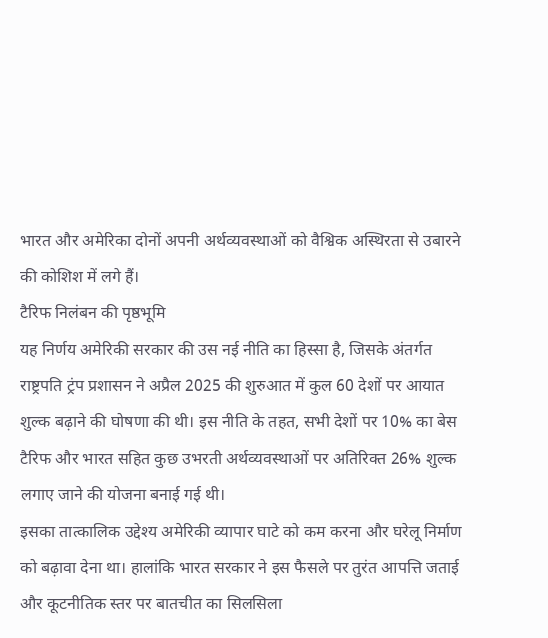भारत और अमेरिका दोनों अपनी अर्थव्यवस्थाओं को वैश्विक अस्थिरता से उबारने की कोशिश में लगे हैं।
टैरिफ निलंबन की पृष्ठभूमि
यह निर्णय अमेरिकी सरकार की उस नई नीति का हिस्सा है, जिसके अंतर्गत राष्ट्रपति ट्रंप प्रशासन ने अप्रैल 2025 की शुरुआत में कुल 60 देशों पर आयात शुल्क बढ़ाने की घोषणा की थी। इस नीति के तहत, सभी देशों पर 10% का बेस टैरिफ और भारत सहित कुछ उभरती अर्थव्यवस्थाओं पर अतिरिक्त 26% शुल्क लगाए जाने की योजना बनाई गई थी।
इसका तात्कालिक उद्देश्य अमेरिकी व्यापार घाटे को कम करना और घरेलू निर्माण को बढ़ावा देना था। हालांकि भारत सरकार ने इस फैसले पर तुरंत आपत्ति जताई और कूटनीतिक स्तर पर बातचीत का सिलसिला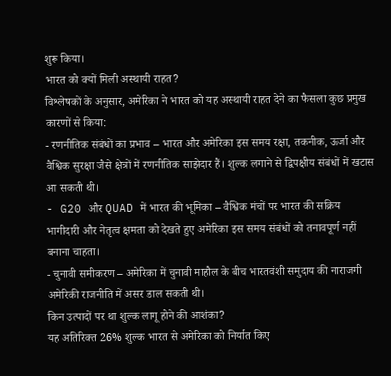शुरू किया।
भारत को क्यों मिली अस्थायी राहत?
विश्लेषकों के अनुसार, अमेरिका ने भारत को यह अस्थायी राहत देने का फैसला कुछ प्रमुख कारणों से किया:
- रणनीतिक संबंधों का प्रभाव – भारत और अमेरिका इस समय रक्षा, तकनीक, ऊर्जा और वैश्विक सुरक्षा जैसे क्षेत्रों में रणनीतिक साझेदार हैं। शुल्क लगाने से द्विपक्षीय संबंधों में खटास आ सकती थी।
- G20 और QUAD में भारत की भूमिका – वैश्विक मंचों पर भारत की सक्रिय भागीदारी और नेतृत्व क्षमता को देखते हुए अमेरिका इस समय संबंधों को तनावपूर्ण नहीं बनाना चाहता।
- चुनावी समीकरण – अमेरिका में चुनावी माहौल के बीच भारतवंशी समुदाय की नाराजगी अमेरिकी राजनीति में असर डाल सकती थी।
किन उत्पादों पर था शुल्क लागू होने की आशंका?
यह अतिरिक्त 26% शुल्क भारत से अमेरिका को निर्यात किए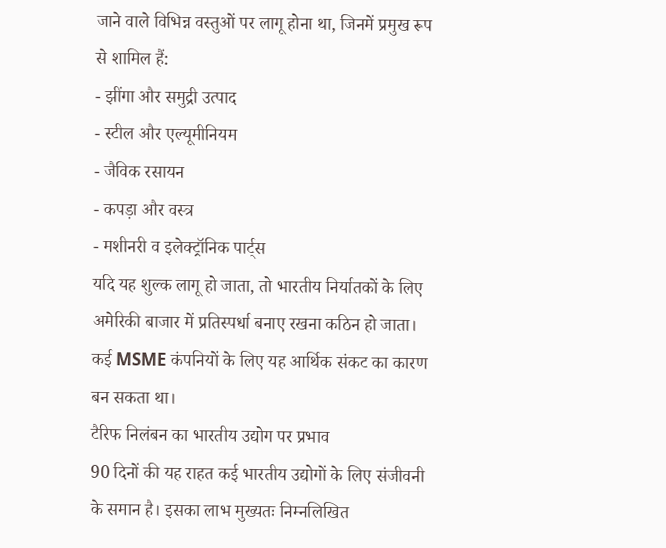जाने वाले विभिन्न वस्तुओं पर लागू होना था, जिनमें प्रमुख रूप से शामिल हैं:
- झींगा और समुद्री उत्पाद
- स्टील और एल्यूमीनियम
- जैविक रसायन
- कपड़ा और वस्त्र
- मशीनरी व इलेक्ट्रॉनिक पार्ट्स
यदि यह शुल्क लागू हो जाता, तो भारतीय निर्यातकों के लिए अमेरिकी बाजार में प्रतिस्पर्धा बनाए रखना कठिन हो जाता। कई MSME कंपनियों के लिए यह आर्थिक संकट का कारण बन सकता था।
टैरिफ निलंबन का भारतीय उद्योग पर प्रभाव
90 दिनों की यह राहत कई भारतीय उद्योगों के लिए संजीवनी के समान है। इसका लाभ मुख्यतः निम्नलिखित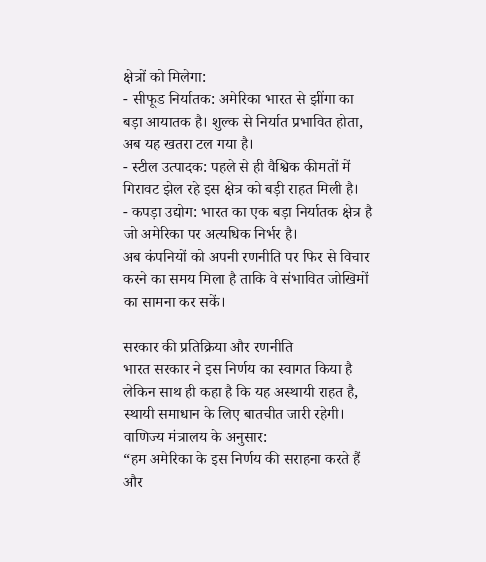क्षेत्रों को मिलेगा:
- सीफूड निर्यातक: अमेरिका भारत से झींगा का बड़ा आयातक है। शुल्क से निर्यात प्रभावित होता, अब यह खतरा टल गया है।
- स्टील उत्पादक: पहले से ही वैश्विक कीमतों में गिरावट झेल रहे इस क्षेत्र को बड़ी राहत मिली है।
- कपड़ा उद्योग: भारत का एक बड़ा निर्यातक क्षेत्र है जो अमेरिका पर अत्यधिक निर्भर है।
अब कंपनियों को अपनी रणनीति पर फिर से विचार करने का समय मिला है ताकि वे संभावित जोखिमों का सामना कर सकें।

सरकार की प्रतिक्रिया और रणनीति
भारत सरकार ने इस निर्णय का स्वागत किया है लेकिन साथ ही कहा है कि यह अस्थायी राहत है, स्थायी समाधान के लिए बातचीत जारी रहेगी। वाणिज्य मंत्रालय के अनुसार:
“हम अमेरिका के इस निर्णय की सराहना करते हैं और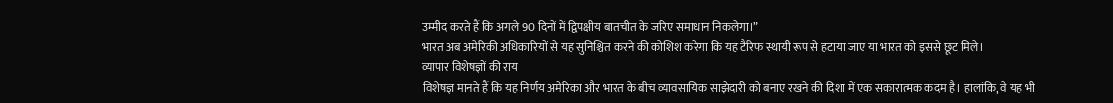उम्मीद करते हैं कि अगले 90 दिनों में द्विपक्षीय बातचीत के जरिए समाधान निकलेगा।”
भारत अब अमेरिकी अधिकारियों से यह सुनिश्चित करने की कोशिश करेगा कि यह टैरिफ स्थायी रूप से हटाया जाए या भारत को इससे छूट मिले।
व्यापार विशेषज्ञों की राय
विशेषज्ञ मानते हैं कि यह निर्णय अमेरिका और भारत के बीच व्यावसायिक साझेदारी को बनाए रखने की दिशा में एक सकारात्मक कदम है। हालांकि, वे यह भी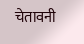चेतावनी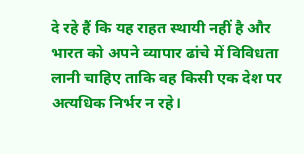दे रहे हैं कि यह राहत स्थायी नहीं है और भारत को अपने व्यापार ढांचे में विविधता लानी चाहिए ताकि वह किसी एक देश पर अत्यधिक निर्भर न रहे।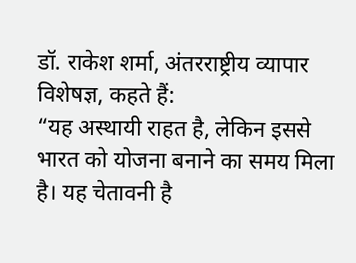डॉ. राकेश शर्मा, अंतरराष्ट्रीय व्यापार विशेषज्ञ, कहते हैं:
“यह अस्थायी राहत है, लेकिन इससे भारत को योजना बनाने का समय मिला है। यह चेतावनी है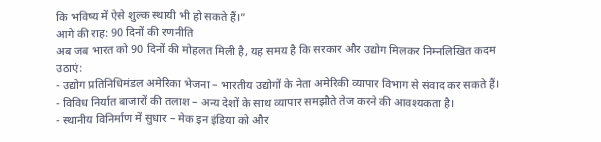कि भविष्य में ऐसे शुल्क स्थायी भी हो सकते हैं।”
आगे की राह: 90 दिनों की रणनीति
अब जब भारत को 90 दिनों की मोहलत मिली है, यह समय है कि सरकार और उद्योग मिलकर निम्नलिखित कदम उठाएं:
- उद्योग प्रतिनिधिमंडल अमेरिका भेजना – भारतीय उद्योगों के नेता अमेरिकी व्यापार विभाग से संवाद कर सकते हैं।
- विविध निर्यात बाजारों की तलाश – अन्य देशों के साथ व्यापार समझौते तेज करने की आवश्यकता है।
- स्थानीय विनिर्माण में सुधार – मेक इन इंडिया को और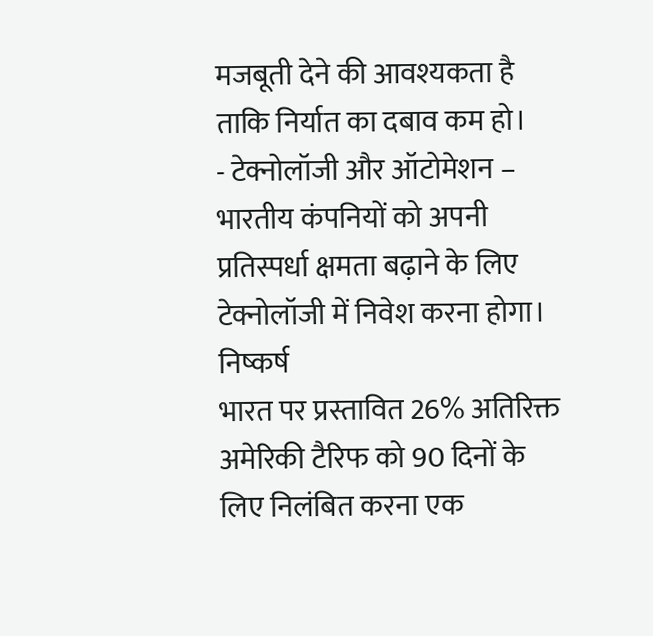मजबूती देने की आवश्यकता है ताकि निर्यात का दबाव कम हो।
- टेक्नोलॉजी और ऑटोमेशन – भारतीय कंपनियों को अपनी प्रतिस्पर्धा क्षमता बढ़ाने के लिए टेक्नोलॉजी में निवेश करना होगा।
निष्कर्ष
भारत पर प्रस्तावित 26% अतिरिक्त अमेरिकी टैरिफ को 90 दिनों के लिए निलंबित करना एक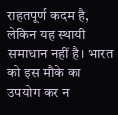राहतपूर्ण कदम है, लेकिन यह स्थायी समाधान नहीं है। भारत को इस मौके का उपयोग कर न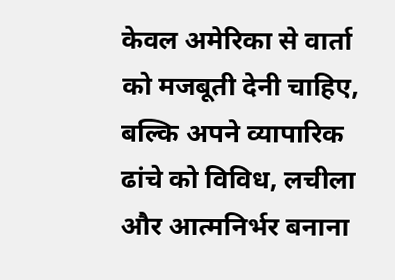केवल अमेरिका से वार्ता को मजबूती देनी चाहिए, बल्कि अपने व्यापारिक ढांचे को विविध, लचीला और आत्मनिर्भर बनाना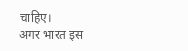चाहिए।
अगर भारत इस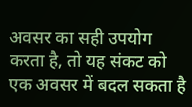अवसर का सही उपयोग करता है, तो यह संकट को एक अवसर में बदल सकता है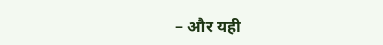– और यही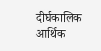दीर्घकालिक आर्थिक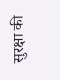सुरक्षा की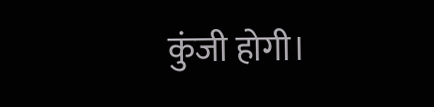कुंजी होगी।